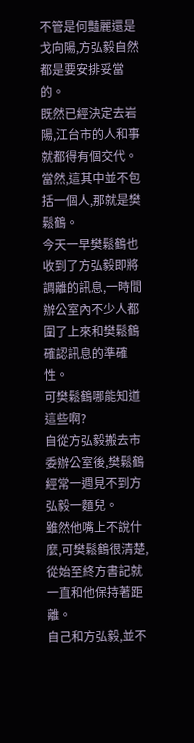不管是何豔麗還是戈向陽,方弘毅自然都是要安排妥當的。
既然已經決定去岩陽,江台市的人和事就都得有個交代。
當然,這其中並不包括一個人,那就是樊鬆鶴。
今天一早樊鬆鶴也收到了方弘毅即將調離的訊息,一時間辦公室內不少人都圍了上來和樊鬆鶴確認訊息的準確性。
可樊鬆鶴哪能知道這些啊?
自從方弘毅搬去市委辦公室後,樊鬆鶴經常一週見不到方弘毅一麵兒。
雖然他嘴上不說什麼,可樊鬆鶴很清楚,從始至終方書記就一直和他保持著距離。
自己和方弘毅,並不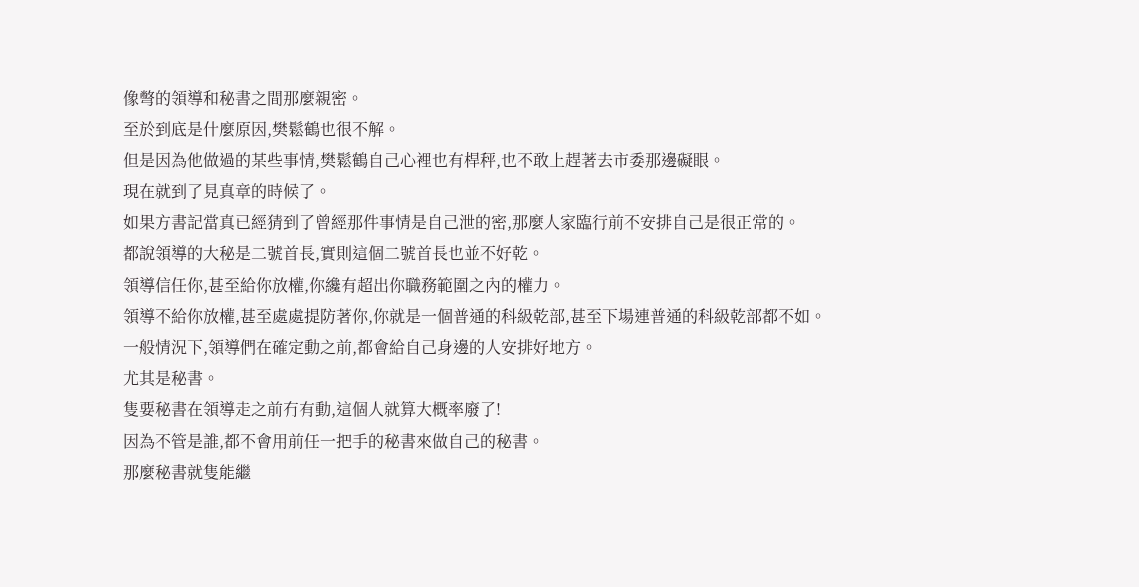像彆的領導和秘書之間那麼親密。
至於到底是什麼原因,樊鬆鶴也很不解。
但是因為他做過的某些事情,樊鬆鶴自己心裡也有桿秤,也不敢上趕著去市委那邊礙眼。
現在就到了見真章的時候了。
如果方書記當真已經猜到了曾經那件事情是自己泄的密,那麼人家臨行前不安排自己是很正常的。
都說領導的大秘是二號首長,實則這個二號首長也並不好乾。
領導信任你,甚至給你放權,你纔有超出你職務範圍之內的權力。
領導不給你放權,甚至處處提防著你,你就是一個普通的科級乾部,甚至下場連普通的科級乾部都不如。
一般情況下,領導們在確定動之前,都會給自己身邊的人安排好地方。
尤其是秘書。
隻要秘書在領導走之前冇有動,這個人就算大概率廢了!
因為不管是誰,都不會用前任一把手的秘書來做自己的秘書。
那麼秘書就隻能繼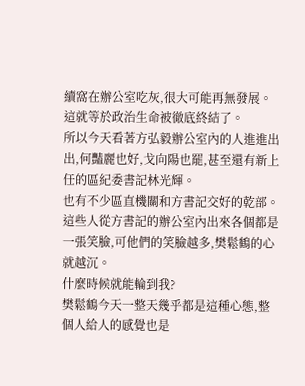續窩在辦公室吃灰,很大可能再無發展。
這就等於政治生命被徹底終結了。
所以今天看著方弘毅辦公室內的人進進出出,何豔麗也好,戈向陽也罷,甚至還有新上任的區紀委書記林光輝。
也有不少區直機關和方書記交好的乾部。
這些人從方書記的辦公室內出來各個都是一張笑臉,可他們的笑臉越多,樊鬆鶴的心就越沉。
什麼時候就能輪到我?
樊鬆鶴今天一整天幾乎都是這種心態,整個人給人的感覺也是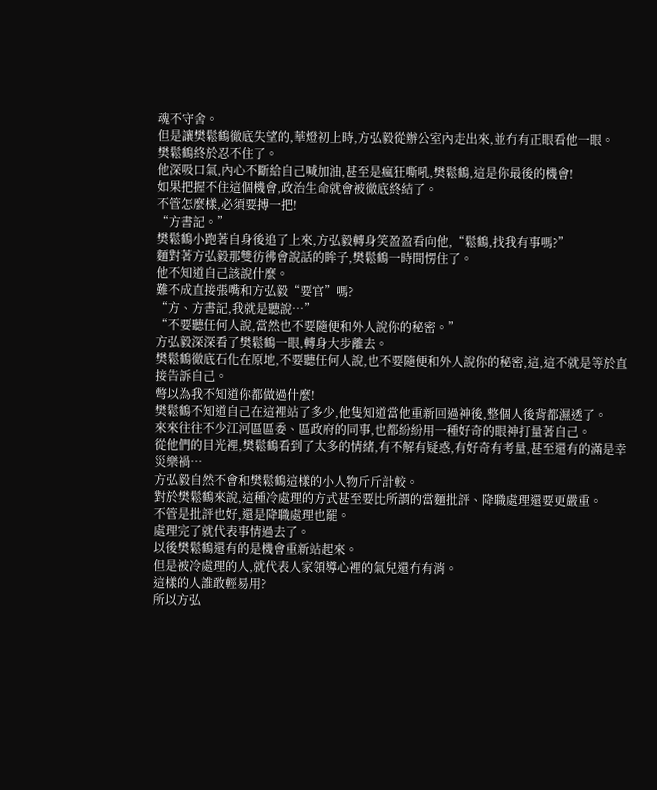魂不守舍。
但是讓樊鬆鶴徹底失望的,華燈初上時,方弘毅從辦公室內走出來,並冇有正眼看他一眼。
樊鬆鶴終於忍不住了。
他深吸口氣,內心不斷給自己喊加油,甚至是瘋狂嘶吼,樊鬆鶴,這是你最後的機會!
如果把握不住這個機會,政治生命就會被徹底終結了。
不管怎麼樣,必須要搏一把!
“方書記。”
樊鬆鶴小跑著自身後追了上來,方弘毅轉身笑盈盈看向他,“鬆鶴,找我有事嗎?”
麵對著方弘毅那雙彷彿會說話的眸子,樊鬆鶴一時間愣住了。
他不知道自己該說什麼。
難不成直接張嘴和方弘毅“要官”嗎?
“方、方書記,我就是聽說…”
“不要聽任何人說,當然也不要隨便和外人說你的秘密。”
方弘毅深深看了樊鬆鶴一眼,轉身大步離去。
樊鬆鶴徹底石化在原地,不要聽任何人說,也不要隨便和外人說你的秘密,這,這不就是等於直接告訴自己。
彆以為我不知道你都做過什麼!
樊鬆鶴不知道自己在這裡站了多少,他隻知道當他重新回過神後,整個人後背都濕透了。
來來往往不少江河區區委、區政府的同事,也都紛紛用一種好奇的眼神打量著自己。
從他們的目光裡,樊鬆鶴看到了太多的情緒,有不解有疑惑,有好奇有考量,甚至還有的滿是幸災樂禍…
方弘毅自然不會和樊鬆鶴這樣的小人物斤斤計較。
對於樊鬆鶴來說,這種冷處理的方式甚至要比所謂的當麵批評、降職處理還要更嚴重。
不管是批評也好,還是降職處理也罷。
處理完了就代表事情過去了。
以後樊鬆鶴還有的是機會重新站起來。
但是被冷處理的人,就代表人家領導心裡的氣兒還冇有消。
這樣的人誰敢輕易用?
所以方弘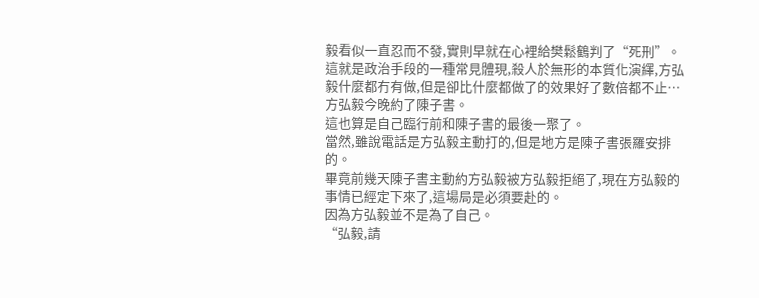毅看似一直忍而不發,實則早就在心裡給樊鬆鶴判了“死刑”。
這就是政治手段的一種常見體現,殺人於無形的本質化演繹,方弘毅什麼都冇有做,但是卻比什麼都做了的效果好了數倍都不止…
方弘毅今晚約了陳子書。
這也算是自己臨行前和陳子書的最後一聚了。
當然,雖說電話是方弘毅主動打的,但是地方是陳子書張羅安排的。
畢竟前幾天陳子書主動約方弘毅被方弘毅拒絕了,現在方弘毅的事情已經定下來了,這場局是必須要赴的。
因為方弘毅並不是為了自己。
“弘毅,請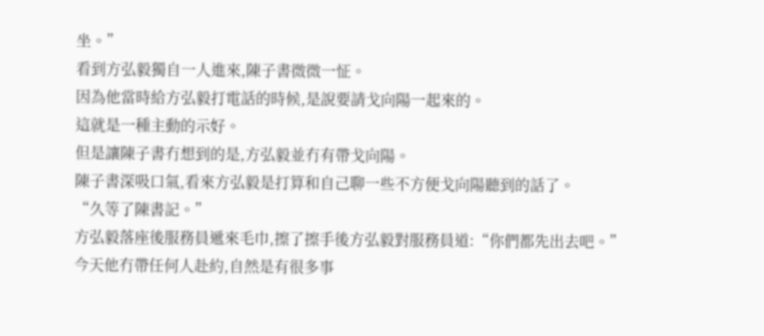坐。”
看到方弘毅獨自一人進來,陳子書微微一怔。
因為他當時給方弘毅打電話的時候,是說要請戈向陽一起來的。
這就是一種主動的示好。
但是讓陳子書冇想到的是,方弘毅並冇有帶戈向陽。
陳子書深吸口氣,看來方弘毅是打算和自己聊一些不方便戈向陽聽到的話了。
“久等了陳書記。”
方弘毅落座後服務員遞來毛巾,擦了擦手後方弘毅對服務員道:“你們都先出去吧。”
今天他冇帶任何人赴約,自然是有很多事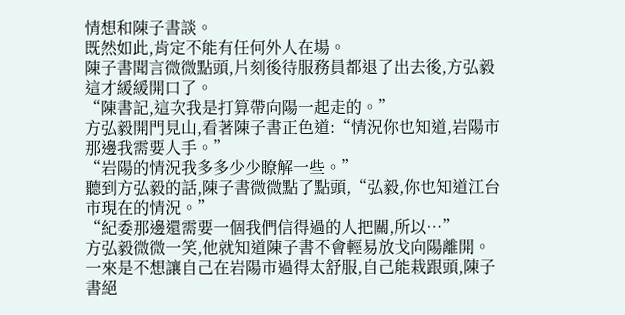情想和陳子書談。
既然如此,肯定不能有任何外人在場。
陳子書聞言微微點頭,片刻後待服務員都退了出去後,方弘毅這才緩緩開口了。
“陳書記,這次我是打算帶向陽一起走的。”
方弘毅開門見山,看著陳子書正色道:“情況你也知道,岩陽市那邊我需要人手。”
“岩陽的情況我多多少少瞭解一些。”
聽到方弘毅的話,陳子書微微點了點頭,“弘毅,你也知道江台市現在的情況。”
“紀委那邊還需要一個我們信得過的人把關,所以…”
方弘毅微微一笑,他就知道陳子書不會輕易放戈向陽離開。
一來是不想讓自己在岩陽市過得太舒服,自己能栽跟頭,陳子書絕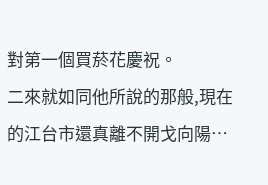對第一個買菸花慶祝。
二來就如同他所說的那般,現在的江台市還真離不開戈向陽…